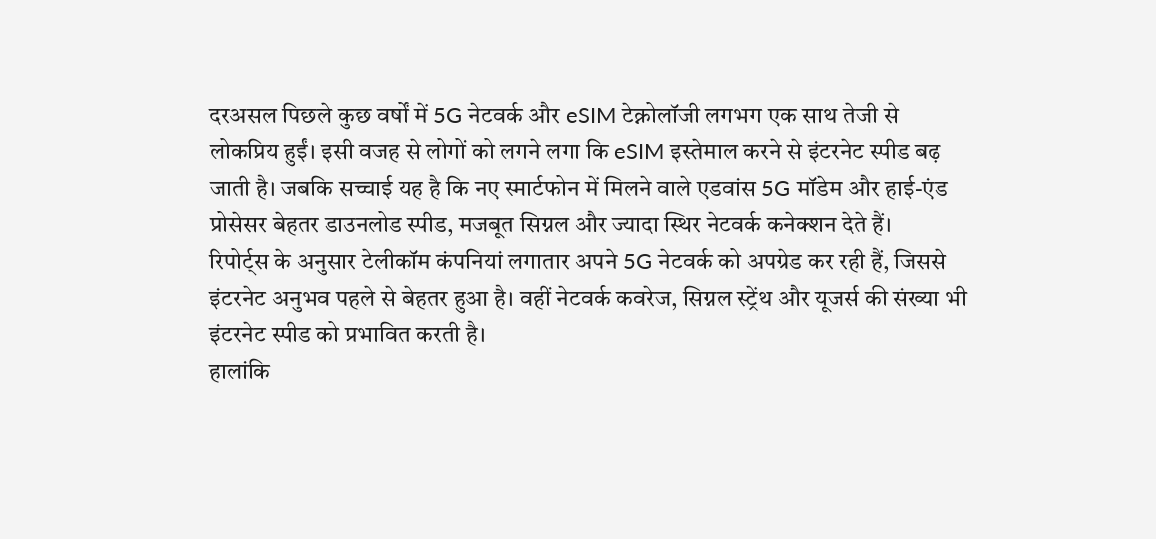दरअसल पिछले कुछ वर्षों में 5G नेटवर्क और eSIM टेक्नोलॉजी लगभग एक साथ तेजी से लोकप्रिय हुईं। इसी वजह से लोगों को लगने लगा कि eSIM इस्तेमाल करने से इंटरनेट स्पीड बढ़ जाती है। जबकि सच्चाई यह है कि नए स्मार्टफोन में मिलने वाले एडवांस 5G मॉडेम और हाई-एंड प्रोसेसर बेहतर डाउनलोड स्पीड, मजबूत सिग्नल और ज्यादा स्थिर नेटवर्क कनेक्शन देते हैं।
रिपोर्ट्स के अनुसार टेलीकॉम कंपनियां लगातार अपने 5G नेटवर्क को अपग्रेड कर रही हैं, जिससे इंटरनेट अनुभव पहले से बेहतर हुआ है। वहीं नेटवर्क कवरेज, सिग्नल स्ट्रेंथ और यूजर्स की संख्या भी इंटरनेट स्पीड को प्रभावित करती है।
हालांकि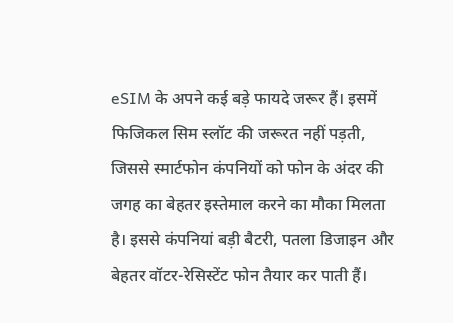eSIM के अपने कई बड़े फायदे जरूर हैं। इसमें फिजिकल सिम स्लॉट की जरूरत नहीं पड़ती, जिससे स्मार्टफोन कंपनियों को फोन के अंदर की जगह का बेहतर इस्तेमाल करने का मौका मिलता है। इससे कंपनियां बड़ी बैटरी, पतला डिजाइन और बेहतर वॉटर-रेसिस्टेंट फोन तैयार कर पाती हैं।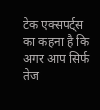टेक एक्सपर्ट्स का कहना है कि अगर आप सिर्फ तेज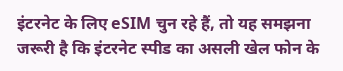इंटरनेट के लिए eSIM चुन रहे हैं, तो यह समझना जरूरी है कि इंटरनेट स्पीड का असली खेल फोन के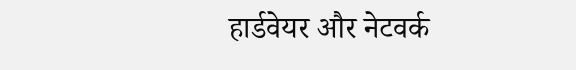हार्डवेयर और नेटवर्क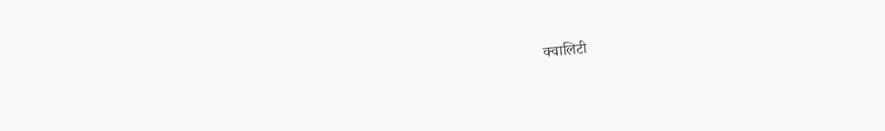क्वालिटी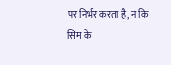पर निर्भर करता है, न कि सिम के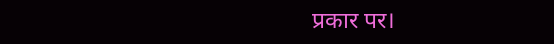प्रकार पर।